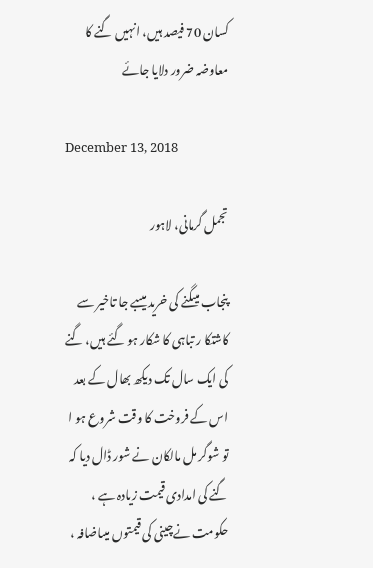کسان 70 فیصد ہیں، انہیں گنے کا معاوضہ ضرور دلایا جائے

December 13, 2018

تجمل گرمانی، لاہور

پنجاب میںگنے کی خرید میںبے جا تاخیر سے کاشتکا ر تباہی کا شکار ہو گئے ہیں، گنے کی ایک سال تک دیکھ بھال کے بعد اس کے فروخت کا وقت شروع ہو ا تو شوگر مل مالکان نے شور ڈال دیا کہ گنے کی امدادی قیمت زیادہ ہے ، حکومت نےچینی کی قیمتوں میںاضافہ ،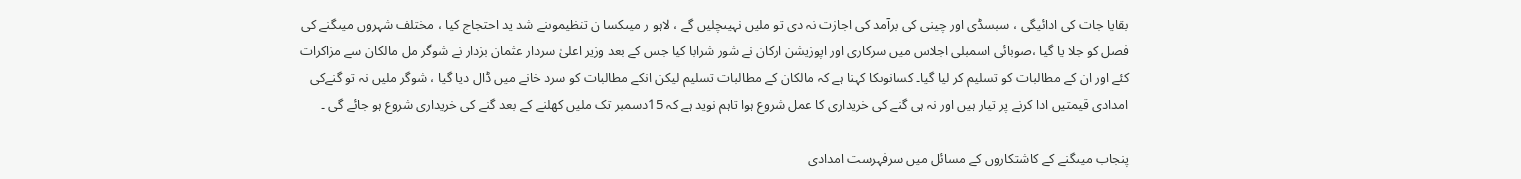بقایا جات کی ادائیگی ، سبسڈی اور چینی کی برآمد کی اجازت نہ دی تو ملیں نہیںچلیں گے ، لاہو ر میںکسا ن تنظیموںنے شد ید احتجاج کیا ، مختلف شہروں میںگنے کی فصل کو جلا یا گیا ،صوبائی اسمبلی اجلاس میں سرکاری اور اپوزیشن ارکان نے شور شرابا کیا جس کے بعد وزیر اعلیٰ سردار عثمان بزدار نے شوگر مل مالکان سے مزاکرات کئے اور ان کے مطالبات کو تسلیم کر لیا گیا۔ کسانوںکا کہنا ہے کہ مالکان کے مطالبات تسلیم لیکن انکے مطالبات کو سرد خانے میں ڈال دیا گیا ، شوگر ملیں نہ تو گنےکی امدادی قیمتیں ادا کرنے پر تیار ہیں اور نہ ہی گنے کی خریداری کا عمل شروع ہوا تاہم نوید ہے کہ 15دسمبر تک ملیں کھلنے کے بعد گنے کی خریداری شروع ہو جائے گی ۔

پنجاب میںگنے کے کاشتکاروں کے مسائل میں سرفہرست امدادی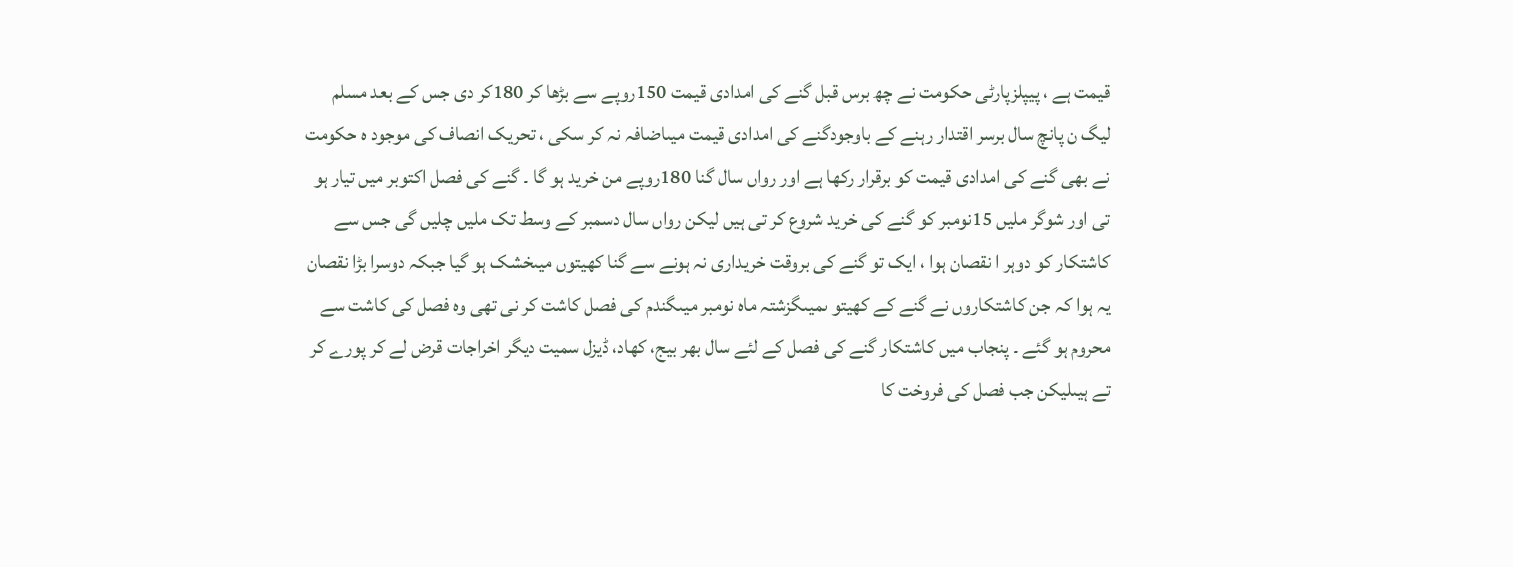قیمت ہے ، پیپلزپارٹی حکومت نے چھ برس قبل گنے کی امدادی قیمت 150روپے سے بڑھا کر 180کر دی جس کے بعد مسلم لیگ ن پانچ سال برسر اقتدار رہنے کے باوجودگنے کی امدادی قیمت میںاضافہ نہ کر سکی ، تحریک انصاف کی موجود ہ حکومت نے بھی گنے کی امدادی قیمت کو برقرار رکھا ہے اور رواں سال گنا 180روپے من خرید ہو گا ۔ گنے کی فصل اکتوبر میں تیار ہو تی اور شوگر ملیں 15نومبر کو گنے کی خرید شروع کر تی ہیں لیکن رواں سال دسمبر کے وسط تک ملیں چلیں گی جس سے کاشتکار کو دوہر ا نقصان ہوا ، ایک تو گنے کی بروقت خریداری نہ ہونے سے گنا کھیتوں میںخشک ہو گیا جبکہ دوسرا بڑا نقصان یہ ہوا کہ جن کاشتکاروں نے گنے کے کھیتو ںمیںگزشتہ ماہ نومبر میںگندم کی فصل کاشت کر نی تھی وہ فصل کی کاشت سے محروم ہو گئے ۔ پنجاب میں کاشتکار گنے کی فصل کے لئے سال بھر بیج، کھاد، ڈیزل سمیت دیگر اخراجات قرض لے کر پورے کر تے ہیںلیکن جب فصل کی فروخت کا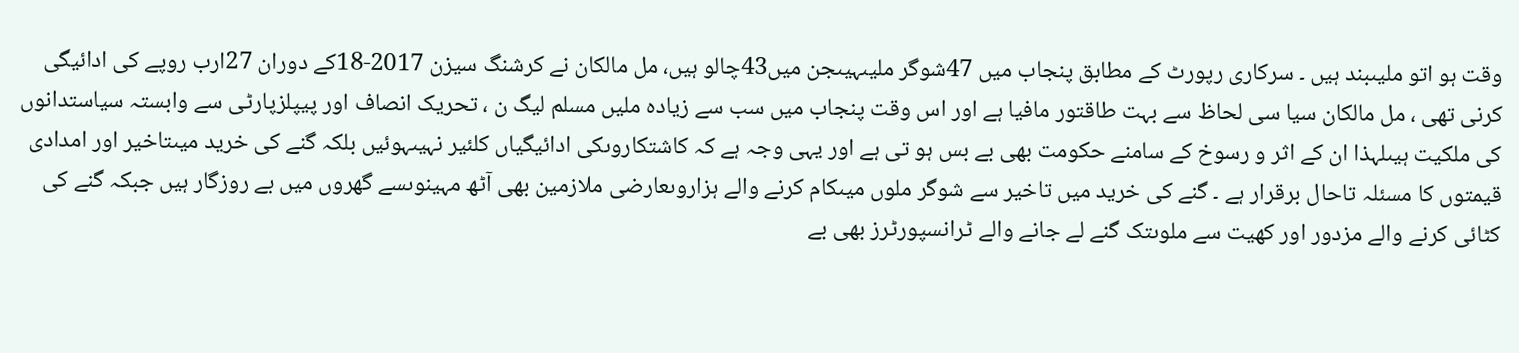وقت ہو اتو ملیںبند ہیں ۔ سرکاری رپورٹ کے مطابق پنجاب میں 47شوگر ملیںہیںجن میں43چالو ہیں، مل مالکان نے کرشنگ سیزن 2017-18کے دوران 27ارب روپے کی ادائیگی کرنی تھی ، مل مالکان سیا سی لحاظ سے بہت طاقتور مافیا ہے اور اس وقت پنجاب میں سب سے زیادہ ملیں مسلم لیگ ن ، تحریک انصاف اور پیپلزپارٹی سے وابستہ سیاستدانوں کی ملکیت ہیںلہذا ان کے اثر و رسوخ کے سامنے حکومت بھی بے بس ہو تی ہے اور یہی وجہ ہے کہ کاشتکاروںکی ادائیگیاں کلئیر نہیںہوئیں بلکہ گنے کی خرید میںتاخیر اور امدادی قیمتوں کا مسئلہ تاحال برقرار ہے ۔ گنے کی خرید میں تاخیر سے شوگر ملوں میںکام کرنے والے ہزاروںعارضی ملازمین بھی آٹھ مہینوںسے گھروں میں بے روزگار ہیں جبکہ گنے کی کٹائی کرنے والے مزدور اور کھیت سے ملوںتک گنے لے جانے والے ٹرانسپورٹرز بھی بے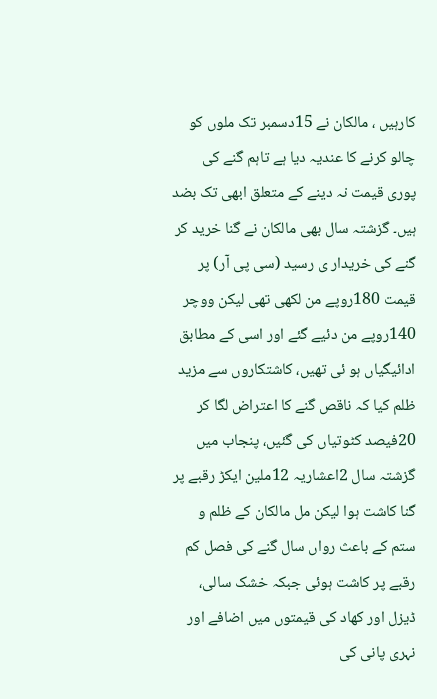کارہیں ، مالکان نے 15دسمبر تک ملوں کو چالو کرنے کا عندیہ دیا ہے تاہم گنے کی پوری قیمت نہ دینے کے متعلق ابھی تک بضد ہیں۔ گزشتہ سال بھی مالکان نے گنا خرید کر گنے کی خریدار ی رسید (سی پی آر) پر قیمت 180روپے من لکھی تھی لیکن ووچر 140روپے من دئیے گئے اور اسی کے مطابق ادائیگیاں ہو ئی تھیں، کاشتکاروں سے مزید ظلم کیا کہ ناقص گنے کا اعتراض لگا کر 20فیصد کٹوتیاں کی گئیں، پنجاب میں گزشتہ سال 2اعشاریہ 12ملین ایکڑ رقبے پر گنا کاشت ہوا لیکن مل مالکان کے ظلم و ستم کے باعث رواں سال گنے کی فصل کم رقبے پر کاشت ہوئی جبکہ خشک سالی، ڈیزل اور کھاد کی قیمتوں میں اضافے اور نہری پانی کی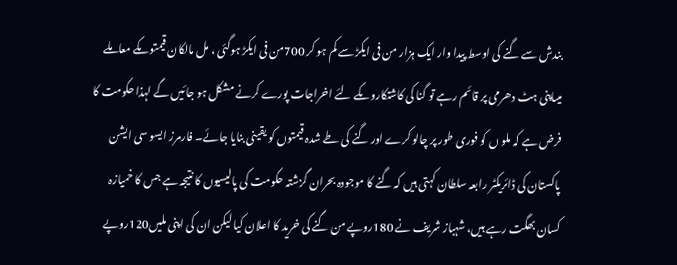بندش سے گنے کی اوسط پیدا وار ایک ہزار من فی ایکڑ سے کم ہو کر 700من فی ایکڑ ہوگئی ، مل مالکان قیمتوںکے معاملے میںاپنی ہٹ دھرمی پر قائم رہے تو گنا کی کاشتکاروںکے لئے اخراجات پورے کرنے مشکل ہو جائیں گے لہذا حکومت کا فرض ہے کہ ملو ں کو فوری طور پر چالو کرے اور گنے کی طے شدہ قیمتوں کو یقینی بنایا جائے۔ فارمرز ایسو سی ایشن پاکستان کی ڈائریکٹر رابعہ سلطان کہتی ہیں کہ گنے کا موجودہ بحران گزشتہ حکومت کی پالیسیوں کا نتیجہ ہے جس کا خمیازہ کسان بھگت رہے ہیں، شہباز شریف نے 180روپے من گنے کی خرید کا اعلان کیا لیکن ان کی اپنی ملیں120روپے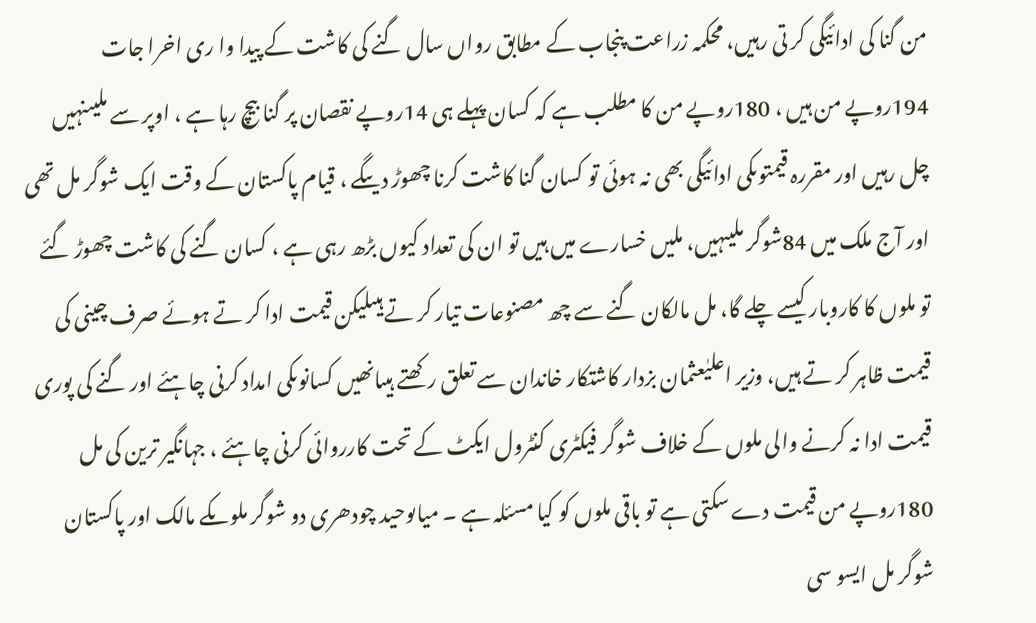من گنا کی ادائیگی کر تی رہیں، محکمہ زراعت پنجاب کے مطابق رواں سال گنے کی کاشت کے پیدا وا ری اخرا جات 194روپے من ہیں ، 180روپے من کا مطلب ہے کہ کسان پہلے ہی 14روپے نقصان پر گنا بیچ رہا ہے ، اوپر سے ملیںنہیں چل رہیں اور مقررہ قیمتوںکی ادائیگی بھی نہ ہوئی تو کسان گنا کاشت کرنا چھوڑ دیںگے ، قیام پاکستان کے وقت ایک شوگر مل تھی اور آج ملک میں 84شوگر ملیںہیں، ملیں خسارے میں ہیں تو ان کی تعداد کیوں بڑھ رہی ہے ، کسان گنے کی کاشت چھوڑ گئے تو ملوں کا کاروبار کیسے چلے گا، مل مالکان گنے سے چھ مصنوعات تیار کر تے ہیںلیکن قیمت ادا کر تے ہوئے صرف چینی کی قیمت ظاہر کر تے ہیں، وزیر اعلیٰعثمان بزدار کاشتکار خاندان سے تعلق رکھتے ہیںانھیں کسانوںکی امداد کرنی چاہئے اور گنے کی پوری قیمت ادا نہ کرنے والی ملوں کے خلاف شوگر فیکٹری کنٹرول ایکٹ کے تحت کارروائی کرنی چاہئے ، جہانگیر ترین کی مل 180روپے من قیمت دے سکتی ہے تو باقی ملوں کو کیا مسئلہ ہے ۔ میاںوحید چودھری دو شوگر ملوںکے مالک اور پاکستان شوگر مل ایسو سی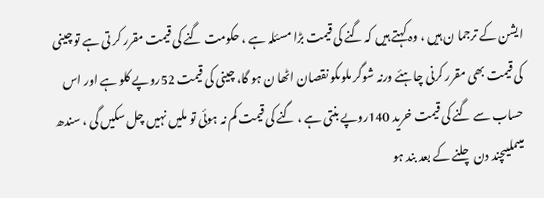ایشن کے ترجما ن ہیں ، وہ کہتے ہیں کہ گنے کی قیمت بڑا مسئلہ ہے ، حکومت گنے کی قیمت مقرر کر تی ہے تو چینی کی قیمت بھی مقرر کرنی چاہئے ورنہ شوگر ملوںکو نقصان اٹھا ن ہو گا، چینی کی قیمت 52روپے کلو ہے اور اس حساب سے گنے کی قیمت خرید 140روپے بنتی ہے ، گنے کی قیمت کم نہ ہوئی تو ملیں نہیں چل سکیں گی ، سندھ میںملیںچند دن چلنے کے بعد بند ہو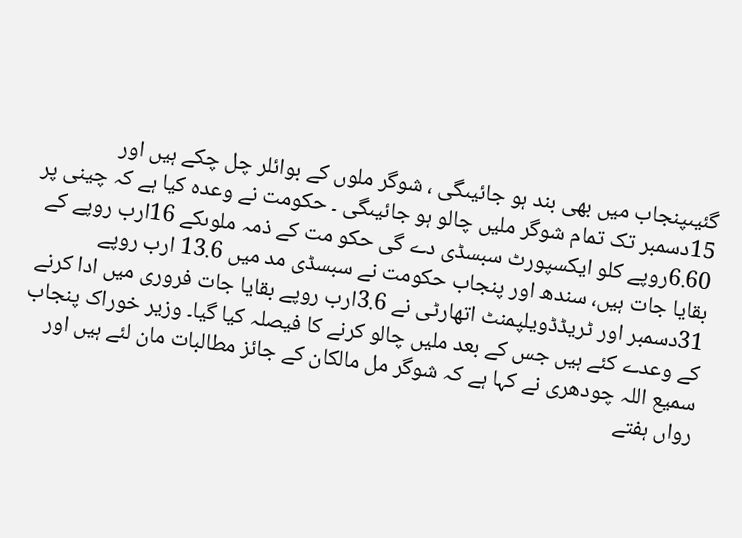گئیںپنجاب میں بھی بند ہو جائیںگی ، شوگر ملوں کے بوائلر چل چکے ہیں اور 15دسمبر تک تمام شوگر ملیں چالو ہو جائیںگی ۔ حکومت نے وعدہ کیا ہے کہ چینی پر 6.60روپے کلو ایکسپورٹ سبسڈی دے گی حکو مت کے ذمہ ملوںکے 16ارب روپے کے بقایا جات ہیں، سندھ اور پنجاب حکومت نے سبسڈی مد میں 13.6 ارب روپے 31دسمبر اور ٹریڈڈویلپمنٹ اتھارٹی نے 3.6ارب روپے بقایا جات فروری میں ادا کرنے کے وعدے کئے ہیں جس کے بعد ملیں چالو کرنے کا فیصلہ کیا گیا۔ وزیر خوراک پنجاب سمیع اللہ چودھری نے کہا ہے کہ شوگر مل مالکان کے جائز مطالبات مان لئے ہیں اور رواں ہفتے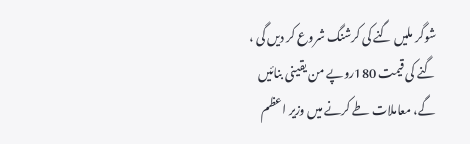شوگر ملیں گنے کی کرشنگ شروع کر دیں گی ، گنے کی قیمت 180روپے من یقینی بنائیں گے، معاملات طے کرنے میں وزیر اعظم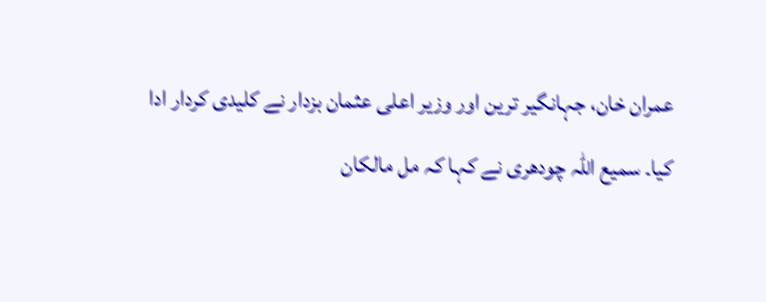عمران خان، جہانگیر ترین اور وزیر اعلی عثمان بزدار نے کلیدی کردار ادا کیا۔ سمیع اللہ چودھری نے کہا کہ مل مالکان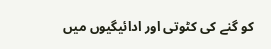کو گنے کی کٹوتی اور ادائیگیوں میں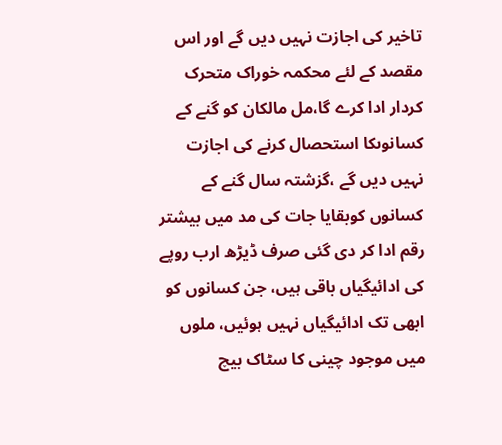تاخیر کی اجازت نہیں دیں گے اور اس مقصد کے لئے محکمہ خوراک متحرک کردار ادا کرے گا،مل مالکان کو گنے کے کسانوںکا استحصال کرنے کی اجازت نہیں دیں گے ،گزشتہ سال گنے کے کسانوں کوبقایا جات کی مد میں بیشتر رقم ادا کر دی گئی صرف ڈیڑھ ارب روپے کی ادائیگیاں باقی ہیں، جن کسانوں کو ابھی تک ادائیگیاں نہیں ہوئیں، ملوں میں موجود چینی کا سٹاک بیچ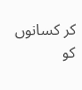کر کسانوں کو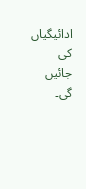ادائیگیاں کی جائیں گی۔